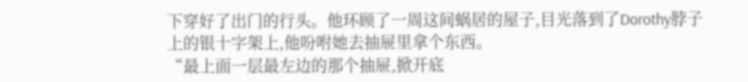下穿好了出门的行头。他环顾了一周这间蜗居的屋子,目光落到了Dorothy脖子上的银十字架上,他吩咐她去抽屉里拿个东西。
“最上面一层最左边的那个抽屉,掀开底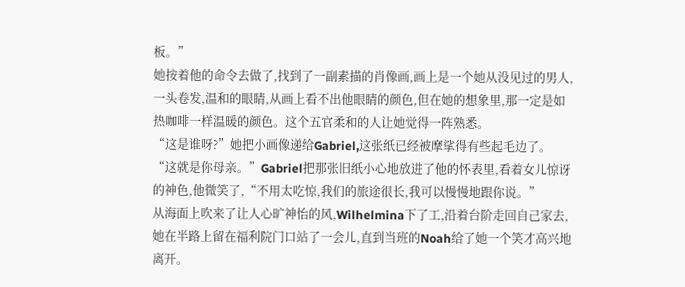板。”
她按着他的命令去做了,找到了一副素描的肖像画,画上是一个她从没见过的男人,一头卷发,温和的眼睛,从画上看不出他眼睛的颜色,但在她的想象里,那一定是如热咖啡一样温暖的颜色。这个五官柔和的人让她觉得一阵熟悉。
“这是谁呀?”她把小画像递给Gabriel,这张纸已经被摩挲得有些起毛边了。
“这就是你母亲。”Gabriel把那张旧纸小心地放进了他的怀表里,看着女儿惊讶的神色,他微笑了,“不用太吃惊,我们的旅途很长,我可以慢慢地跟你说。”
从海面上吹来了让人心旷神怡的风,Wilhelmina下了工,沿着台阶走回自己家去,她在半路上留在福利院门口站了一会儿,直到当班的Noah给了她一个笑才高兴地离开。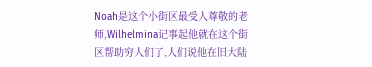Noah是这个小街区最受人尊敬的老师,Wilhelmina记事起他就在这个街区帮助穷人们了,人们说他在旧大陆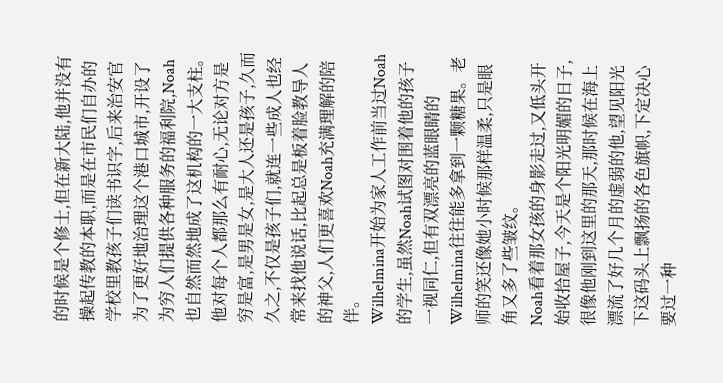的时候是个修士,但在新大陆,他并没有操起传教的本职,而是在市民们自办的学校里教孩子们读书识字,后来治安官为了更好地治理这个港口城市,开设了为穷人们提供各种服务的福利院,Noah也自然而然地成了这机构的一大支柱。他对每个人都那么有耐心,无论对方是穷是富,是男是女,是大人还是孩子,久而久之,不仅是孩子们,就连一些成人也经常来找他说话,比起总是板着脸教导人的神父,人们更喜欢Noah充满理解的陪伴。
Wilhelmina开始为家人工作前当过Noah的学生,虽然Noah试图对围着他的孩子一视同仁,但有双漂亮的蓝眼睛的Wilhelmina往往能多拿到一颗糖果。老师的笑还像她小时候那样温柔,只是眼角又多了些皱纹。
Noah看着那女孩的身影走过,又低头开始收拾屋子,今天是个阳光明媚的日子,很像他刚到这里的那天,那时候在海上漂流了好几个月的虚弱的他,望见阳光下这码头上飘扬的各色旗帜,下定决心要过一种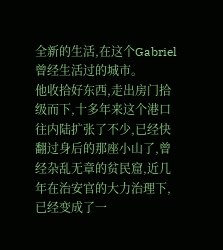全新的生活,在这个Gabriel曾经生活过的城市。
他收拾好东西,走出房门拾级而下,十多年来这个港口往内陆扩张了不少,已经快翻过身后的那座小山了,曾经杂乱无章的贫民窟,近几年在治安官的大力治理下,已经变成了一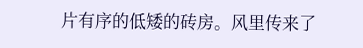片有序的低矮的砖房。风里传来了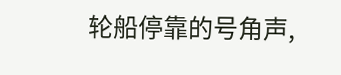轮船停靠的号角声,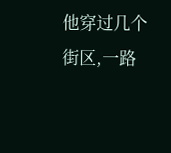他穿过几个街区,一路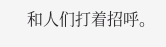和人们打着招呼。